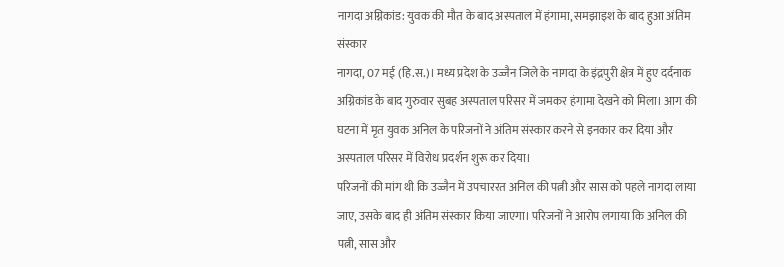नागदा अग्निकांड: युवक की मौत के बाद अस्पताल में हंगामा, समझाइश के बाद हुआ अंतिम संस्कार
नागदा, 07 मई (हि.स.)। मध्य प्रदेश के उज्जैन जिले के नागदा के इंद्रपुरी क्षेत्र में हुए दर्दनाक अग्निकांड के बाद गुरुवार सुबह अस्पताल परिसर में जमकर हंगामा देखने को मिला। आग की घटना में मृत युवक अनिल के परिजनों ने अंतिम संस्कार करने से इनकार कर दिया और अस्पताल परिसर में विरोध प्रदर्शन शुरू कर दिया।
परिजनों की मांग थी कि उज्जैन में उपचाररत अनिल की पत्नी और सास को पहले नागदा लाया जाए, उसके बाद ही अंतिम संस्कार किया जाएगा। परिजनों ने आरोप लगाया कि अनिल की पत्नी, सास और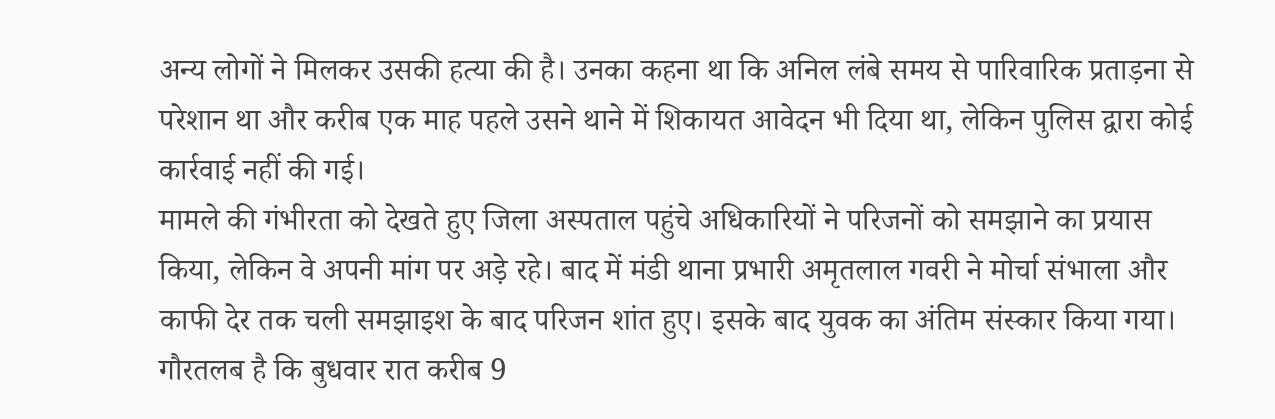अन्य लोगों ने मिलकर उसकी हत्या की है। उनका कहना था कि अनिल लंबे समय से पारिवारिक प्रताड़ना से परेशान था और करीब एक माह पहले उसने थाने में शिकायत आवेदन भी दिया था, लेकिन पुलिस द्वारा कोई कार्रवाई नहीं की गई।
मामले की गंभीरता को देखते हुए जिला अस्पताल पहुंचे अधिकारियों ने परिजनों को समझाने का प्रयास किया, लेकिन वे अपनी मांग पर अड़े रहे। बाद में मंडी थाना प्रभारी अमृतलाल गवरी ने मोर्चा संभाला और काफी देर तक चली समझाइश के बाद परिजन शांत हुए। इसके बाद युवक का अंतिम संस्कार किया गया।
गौरतलब है कि बुधवार रात करीब 9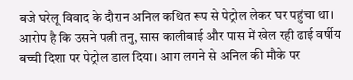बजे घरेलू विवाद के दौरान अनिल कथित रूप से पेट्रोल लेकर घर पहुंचा था। आरोप है कि उसने पत्नी तनु, सास कालीबाई और पास में खेल रही ढाई वर्षीय बच्ची दिशा पर पेट्रोल डाल दिया। आग लगने से अनिल की मौके पर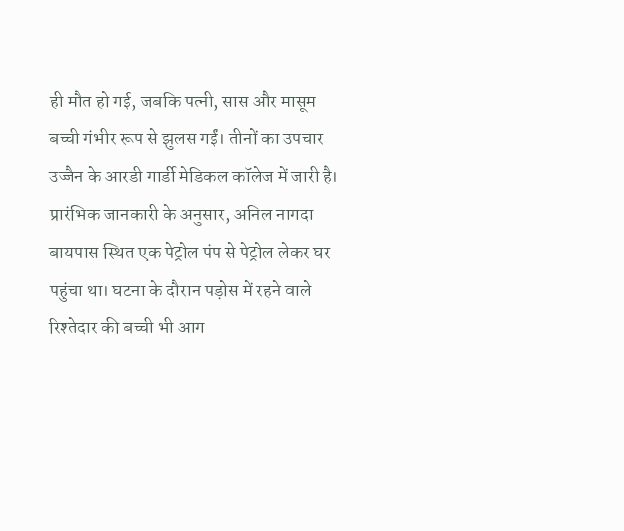ही मौत हो गई, जबकि पत्नी, सास और मासूम बच्ची गंभीर रूप से झुलस गईं। तीनों का उपचार उज्जैन के आरडी गार्डी मेडिकल कॉलेज में जारी है।
प्रारंभिक जानकारी के अनुसार, अनिल नागदा बायपास स्थित एक पेट्रोल पंप से पेट्रोल लेकर घर पहुंचा था। घटना के दौरान पड़ोस में रहने वाले रिश्तेदार की बच्ची भी आग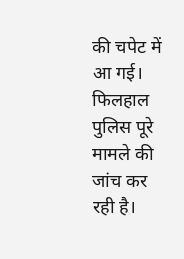की चपेट में आ गई।
फिलहाल पुलिस पूरे मामले की जांच कर रही है।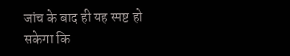जांच के बाद ही यह स्पष्ट हो सकेगा कि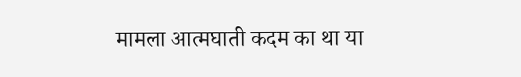मामला आत्मघाती कदम का था या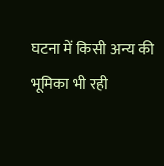घटना में किसी अन्य की भूमिका भी रही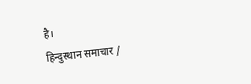है।
हिन्दुस्थान समाचार /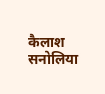कैलाश सनोलिया